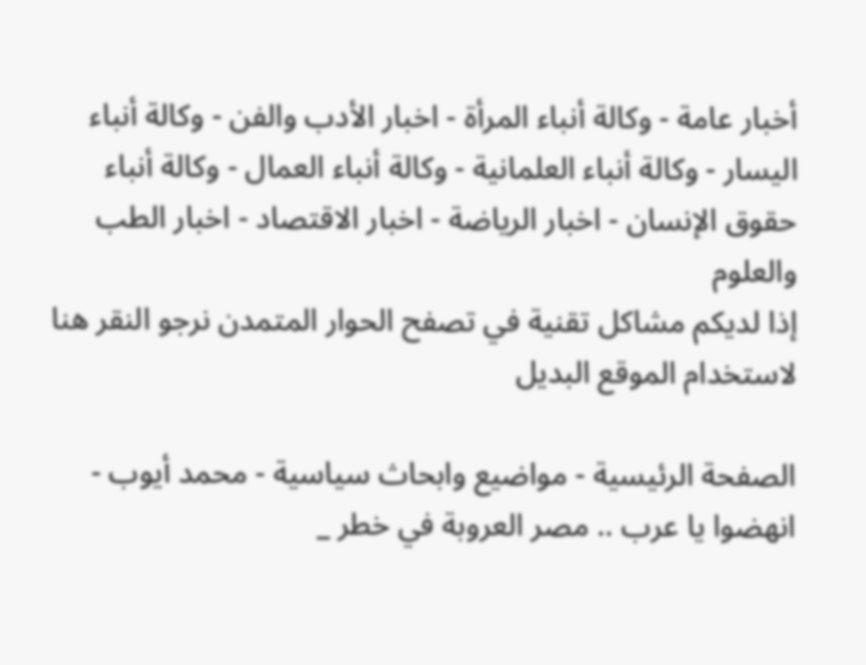أخبار عامة - وكالة أنباء المرأة - اخبار الأدب والفن - وكالة أنباء اليسار - وكالة أنباء العلمانية - وكالة أنباء العمال - وكالة أنباء حقوق الإنسان - اخبار الرياضة - اخبار الاقتصاد - اخبار الطب والعلوم
إذا لديكم مشاكل تقنية في تصفح الحوار المتمدن نرجو النقر هنا لاستخدام الموقع البديل

الصفحة الرئيسية - مواضيع وابحاث سياسية - محمد أيوب - انهضوا يا عرب .. مصر العروبة في خطر _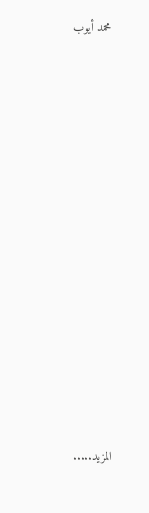محمد أيوب














المزيد.....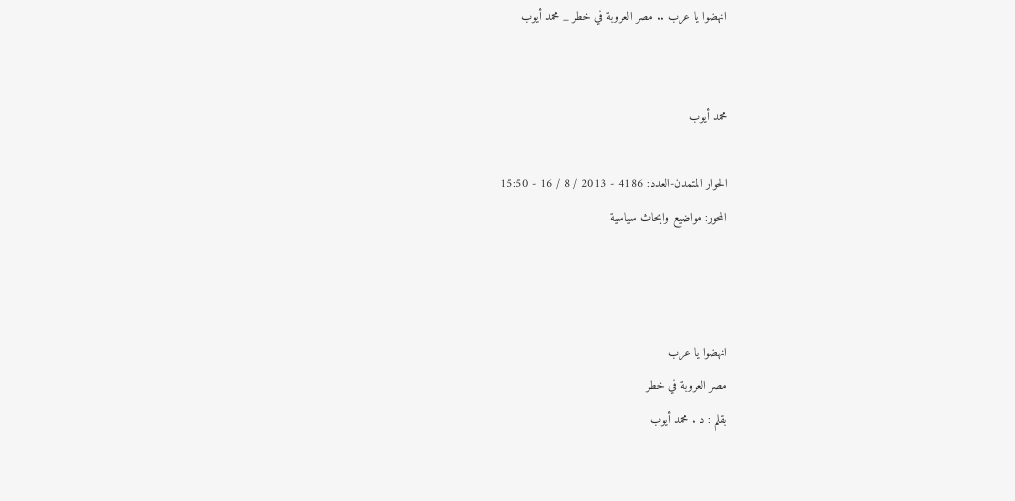انهضوا يا عرب .. مصر العروبة في خطر _ محمد أيوب


محمد أيوب

الحوار المتمدن-العدد: 4186 - 2013 / 8 / 16 - 15:50
المحور: مواضيع وابحاث سياسية



انهضوا يا عرب
مصر العروبة في خطر
بقلم : د . محمد أيوب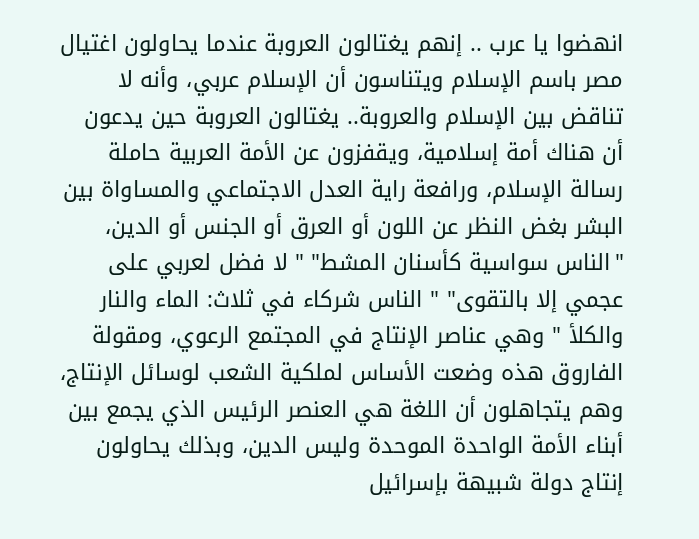انهضوا يا عرب .. إنهم يغتالون العروبة عندما يحاولون اغتيال مصر باسم الإسلام ويتناسون أن الإسلام عربي، وأنه لا تناقض بين الإسلام والعروبة.. يغتالون العروبة حين يدعون أن هناك أمة إسلامية، ويقفزون عن الأمة العربية حاملة رسالة الإسلام، ورافعة راية العدل الاجتماعي والمساواة بين البشر بغض النظر عن اللون أو العرق أو الجنس أو الدين، "الناس سواسية كأسنان المشط" " لا فضل لعربي على عجمي إلا بالتقوى" " الناس شركاء في ثلاث: الماء والنار والكلأ " وهي عناصر الإنتاج في المجتمع الرعوي، ومقولة الفاروق هذه وضعت الأساس لملكية الشعب لوسائل الإنتاج، وهم يتجاهلون أن اللغة هي العنصر الرئيس الذي يجمع بين أبناء الأمة الواحدة الموحدة وليس الدين، وبذلك يحاولون إنتاج دولة شبيهة بإسرائيل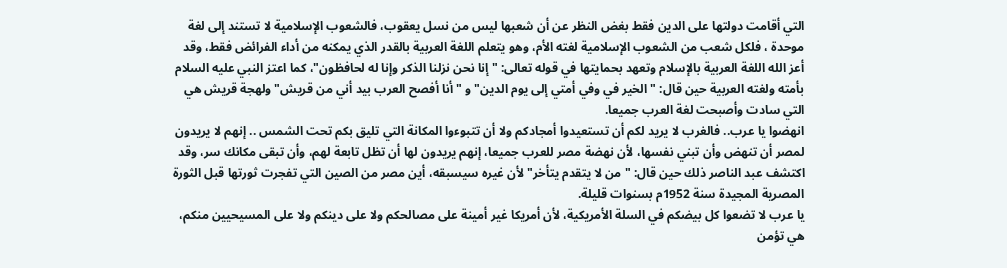التي أقامت دولتها على الدين فقط بغض النظر عن أن شعبها ليس من نسل يعقوب، فالشعوب الإسلامية لا تستند إلى لغة موحدة ، فلكل شعب من الشعوب الإسلامية لغته الأم، وهو يتعلم اللغة العربية بالقدر الذي يمكنه من أداء الفرائض فقط، وقد أعز الله اللغة العربية بالإسلام وتعهد بحمايتها في قوله تعالى: " إنا نحن نزلنا الذكر وإنا له لحافظون"، كما اعتز النبي عليه السلام بأمته ولغته العربية حين قال: " الخير في وفي أمتي إلى يوم الدين" و " أنا أفصح العرب بيد أني من قريش" ولهجة قريش هي التي سادت وأصبحت لغة العرب جميعا.
انهضوا يا عرب.. فالغرب لا يريد لكم أن تستعيدوا أمجادكم ولا أن تتبوءوا المكانة التي تليق بكم تحت الشمس .. إنهم لا يريدون لمصر أن تنهض وأن تبني نفسها، لأن نهضة مصر للعرب جميعا، إنهم يريدون لها أن تظل تابعة لهم، وأن تبقى مكانك سر، وقد اكتشف عبد الناصر ذلك حين قال: " من لا يتقدم يتأخر" لأن غيره سيسبقه، أين مصر من الصين التي تفجرت ثورتها قبل الثورة المصرية المجيدة سنة 1952م بسنوات قليلة.
يا عرب لا تضعوا كل بيضكم في السلة الأمريكية، لأن أمريكا غير أمينة على مصالحكم ولا على دينكم ولا على المسيحيين منكم، هي تؤمن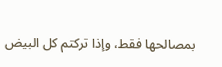بمصالحها فقط، وإذا تركتم كل البيض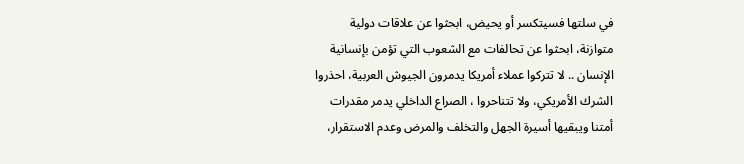في سلتها فسيتكسر أو يحيض، ابحثوا عن علاقات دولية متوازنة، ابحثوا عن تحالفات مع الشعوب التي تؤمن بإنسانية الإنسان .. لا تتركوا عملاء أمريكا يدمرون الجيوش العربية، احذروا الشرك الأمريكي، ولا تتناحروا ، الصراع الداخلي يدمر مقدرات أمتنا ويبقيها أسيرة الجهل والتخلف والمرض وعدم الاستقرار،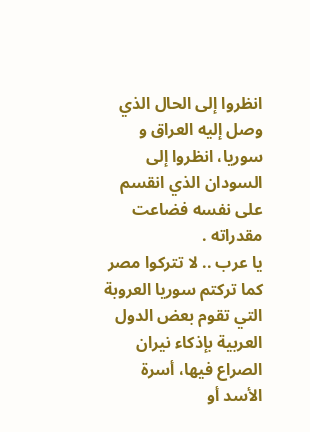انظروا إلى الحال الذي وصل إليه العراق و سوريا، انظروا إلى السودان الذي انقسم على نفسه فضاعت مقدراته .
يا عرب .. لا تتركوا مصر كما تركتم سوريا العروبة التي تقوم بعض الدول العربية بإذكاء نيران الصراع فيها، أسرة الأسد أو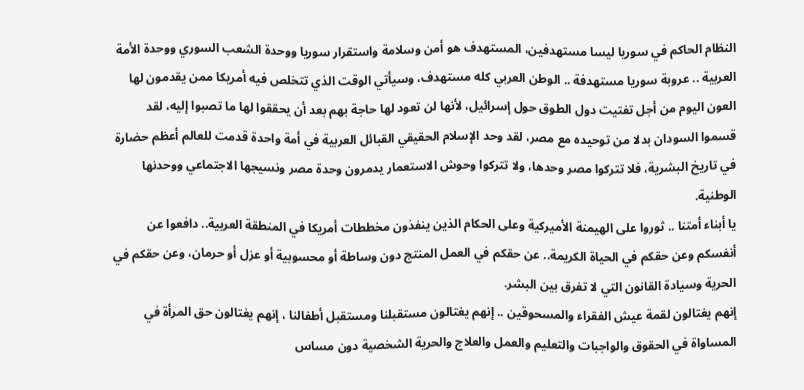النظام الحاكم في سوريا ليسا مستهدفين، المستهدف هو أمن وسلامة واستقرار سوريا ووحدة الشعب السوري ووحدة الأمة العربية .. عروبة سوريا مستهدفة .. الوطن العربي كله مستهدف، وسيأتي الوقت الذي تتخلص فيه أمريكا ممن يقدمون لها العون اليوم من أجل تفتيت دول الطوق حول إسرائيل، لأنها لن تعود لها حاجة بهم بعد أن يحققوا لها ما تصبوا إليه، لقد قسموا السودان بدلا من توحيده مع مصر، لقد وحد الإسلام الحقيقي القبائل العربية في أمة واحدة قدمت للعالم أعظم حضارة في تاريخ البشرية، فلا تتركوا مصر وحدها، ولا تتركوا وحوش الاستعمار يدمرون وحدة مصر ونسيجها الاجتماعي ووحدنها الوطنية.
يا أبناء أمتنا .. ثوروا على الهيمنة الأميركية وعلى الحكام الذين ينفذون مخططات أمريكا في المنطقة العربية.. دافعوا عن أنفسكم وعن حقكم في الحياة الكريمة.. عن حقكم في العمل المنتج دون وساطة أو محسوبية أو عزل أو حرمان، وعن حقكم في الحرية وسيادة القانون التي لا تفرق بين البشر.
إنهم يغتالون لقمة عيش الفقراء والمسحوقين .. إنهم يغتالون مستقبلنا ومستقبل أطفالنا ، إنهم يغتالون حق المرأة في المساواة في الحقوق والواجبات والتعليم والعمل والعلاج والحرية الشخصية دون مساس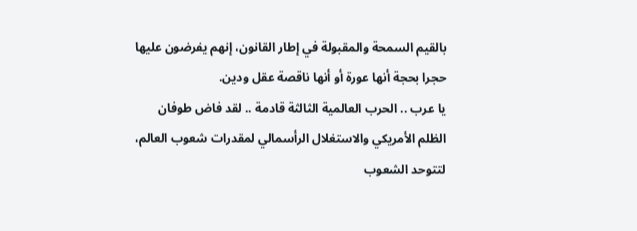بالقيم السمحة والمقبولة في إطار القانون، إنهم يفرضون عليها حجرا بحجة أنها عورة أو أنها ناقصة عقل ودين.
يا عرب .. الحرب العالمية الثالثة قادمة .. لقد فاض طوفان الظلم الأمريكي والاستغلال الرأسمالي لمقدرات شعوب العالم، لتتوحد الشعوب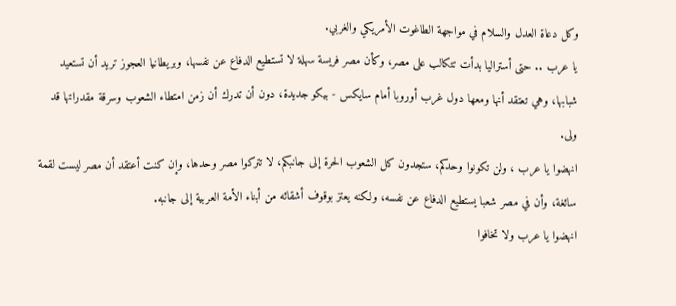وكل دعاة العدل والسلام في مواجهة الطاغوت الأمريكي والغربي.
يا عرب .. حتى أستراليا بدأت تتكالب على مصر، وكأن مصر فريسة سهلة لا تستطيع الدفاع عن نفسها، وبريطانيا العجوز تريد أن تستعيد شبابها، وهي تعتقد أنها ومعها دول غرب أوروبا أمام سايكس - بيكو جديدة، دون أن تدرك أن زمن امتطاء الشعوب وسرقة مقدراتها قد ولى.
انهضوا يا عرب ، ولن تكونوا وحدكم، ستجدون كل الشعوب الحرة إلى جانبكم، لا تتركوا مصر وحدها، وإن كنت أعتقد أن مصر ليست لقمة سائغة، وأن في مصر شعبا يستطيع الدفاع عن نفسه، ولكنه يعتز بوقوف أشقائه من أبناء الأمة العربية إلى جانبه.
انهضوا يا عرب ولا تخافوا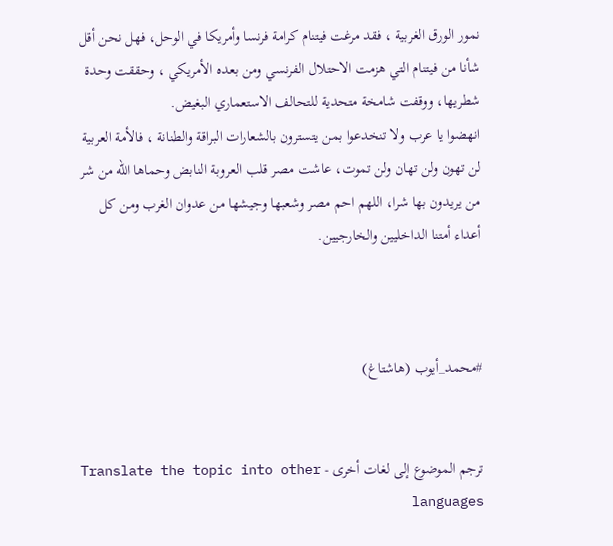نمور الورق الغربية ، فقد مرغت فيتنام كرامة فرنسا وأمريكا في الوحل، فهل نحن أقل شأنا من فيتنام التي هزمت الاحتلال الفرنسي ومن بعده الأمريكي ، وحققت وحدة شطريها، ووقفت شامخة متحدية للتحالف الاستعماري البغيض.
انهضوا يا عرب ولا تنخدعوا بمن يتسترون بالشعارات البراقة والطنانة ، فالأمة العربية لن تهون ولن تهان ولن تموت، عاشت مصر قلب العروبة النابض وحماها الله من شر من يريدون بها شرا، اللهم احم مصر وشعبها وجيشها من عدوان الغرب ومن كل أعداء أمتنا الداخليين والخارجيين.



#محمد_أيوب (هاشتاغ)


ترجم الموضوع إلى لغات أخرى - Translate the topic into other languages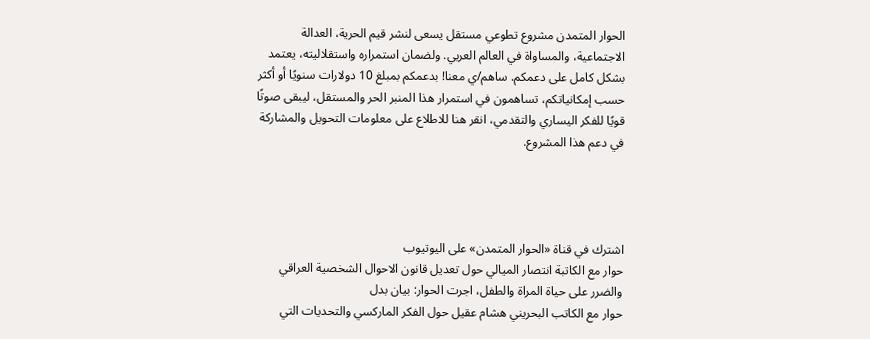الحوار المتمدن مشروع تطوعي مستقل يسعى لنشر قيم الحرية، العدالة الاجتماعية، والمساواة في العالم العربي. ولضمان استمراره واستقلاليته، يعتمد بشكل كامل على دعمكم. ساهم/ي معنا! بدعمكم بمبلغ 10 دولارات سنويًا أو أكثر حسب إمكانياتكم، تساهمون في استمرار هذا المنبر الحر والمستقل، ليبقى صوتًا قويًا للفكر اليساري والتقدمي، انقر هنا للاطلاع على معلومات التحويل والمشاركة في دعم هذا المشروع.




اشترك في قناة «الحوار المتمدن» على اليوتيوب
حوار مع الكاتبة انتصار الميالي حول تعديل قانون الاحوال الشخصية العراقي والضرر على حياة المراة والطفل، اجرت الحوار: بيان بدل
حوار مع الكاتب البحريني هشام عقيل حول الفكر الماركسي والتحديات التي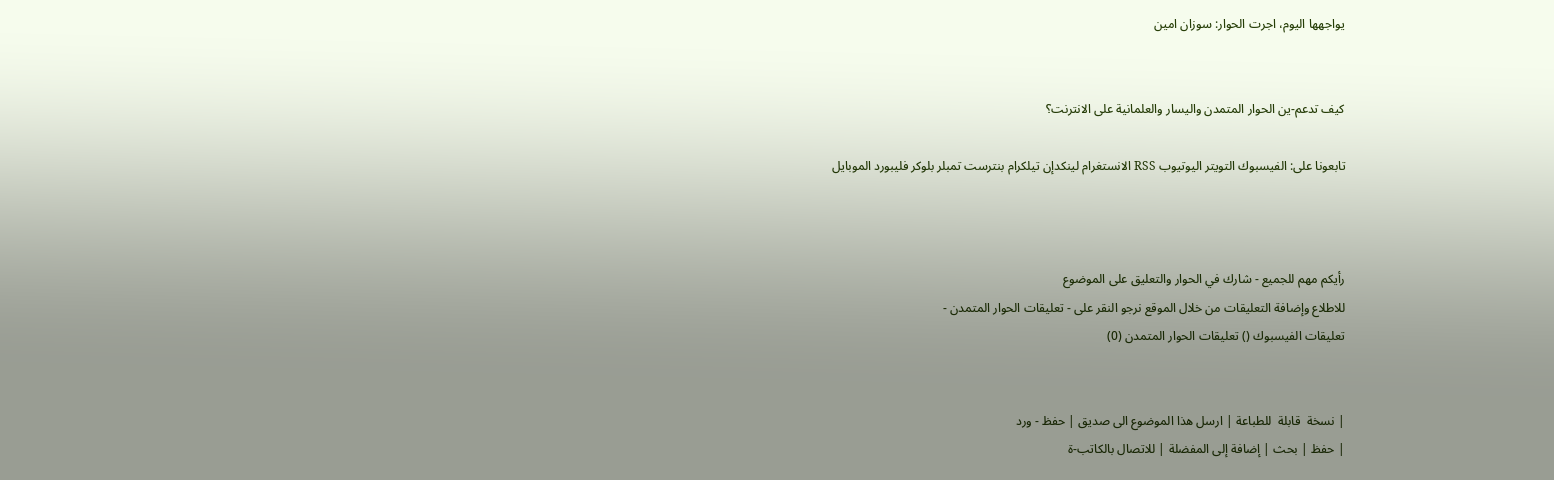يواجهها اليوم، اجرت الحوار: سوزان امين


كيف تدعم-ين الحوار المتمدن واليسار والعلمانية على الانترنت؟

تابعونا على: الفيسبوك التويتر اليوتيوب RSS الانستغرام لينكدإن تيلكرام بنترست تمبلر بلوكر فليبورد الموبايل



رأيكم مهم للجميع - شارك في الحوار والتعليق على الموضوع
للاطلاع وإضافة التعليقات من خلال الموقع نرجو النقر على - تعليقات الحوار المتمدن -
تعليقات الفيسبوك () تعليقات الحوار المتمدن (0)


| نسخة  قابلة  للطباعة | ارسل هذا الموضوع الى صديق | حفظ - ورد
| حفظ | بحث | إضافة إلى المفضلة | للاتصال بالكاتب-ة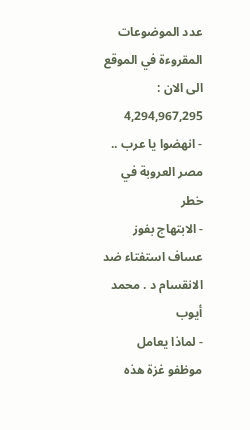عدد الموضوعات  المقروءة في الموقع  الى الان : 4,294,967,295
- انهضوا يا عرب .. مصر العروبة في خطر
- الابتهاج بفوز عساف استفتاء ضد الانقسام د . محمد أيوب
- لماذا يعامل موظفو غزة هذه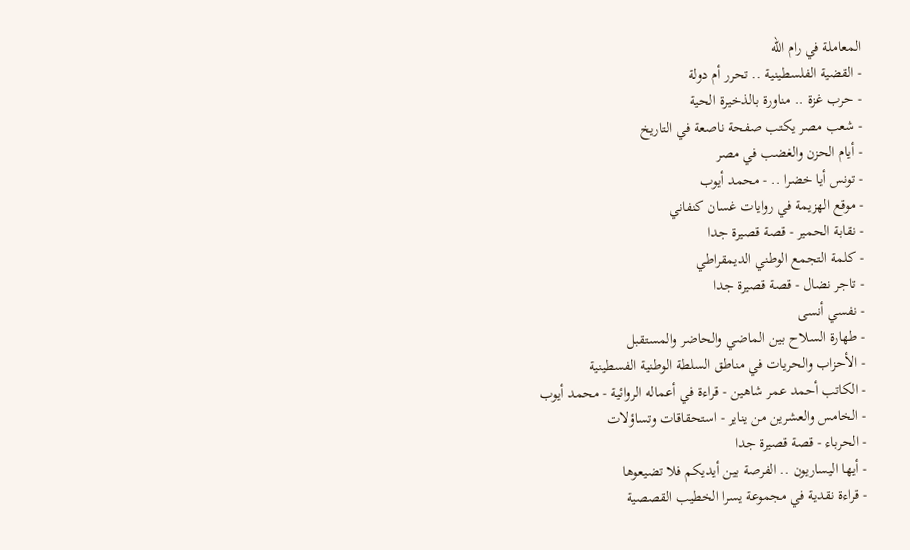المعاملة في رام الله
- القضية الفلسطينية .. تحرر أم دولة
- حرب غزة .. مناورة بالذخيرة الحية
- شعب مصر يكتب صفحة ناصعة في التاريخ
- أيام الحزن والغضب في مصر
- تونس أيا خضرا .. - محمد أيوب
- موقع الهزيمة في روايات غسان كنفاني
- نقابة الحمير - قصة قصيرة جدا
- كلمة التجمع الوطني الديمقراطي
- تاجر نضال - قصة قصيرة جدا
- نفسي أنسى
- طهارة السلاح بين الماضي والحاضر والمستقبل
- الأحزاب والحريات في مناطق السلطة الوطنية الفسطينية
- الكاتب أحمد عمر شاهين - قراءة في أعماله الروائية - محمد أيوب
- الخامس والعشرين من يناير - استحقاقات وتساؤلات
- الحرباء - قصة قصيرة جدا
- أيها اليساريون .. الفرصة بين أيديكم فلا تضيعوها
- قراءة نقدية في مجموعة يسرا الخطيب القصصية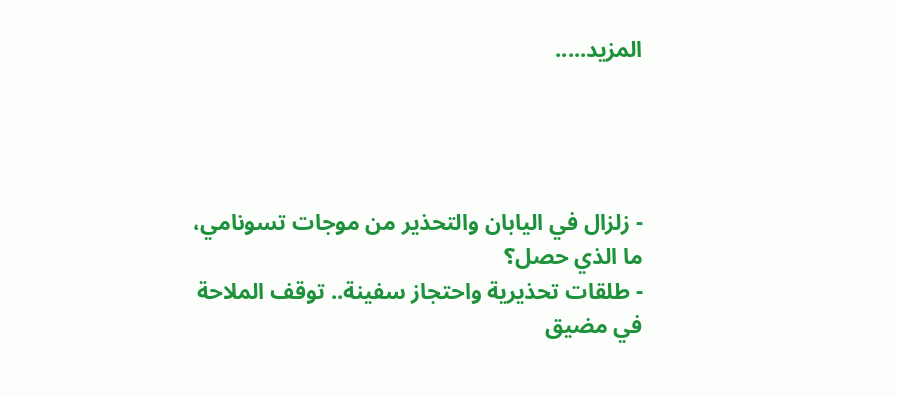المزيد.....




- زلزال في اليابان والتحذير من موجات تسونامي، ما الذي حصل؟
- طلقات تحذيرية واحتجاز سفينة.. توقف الملاحة في مضيق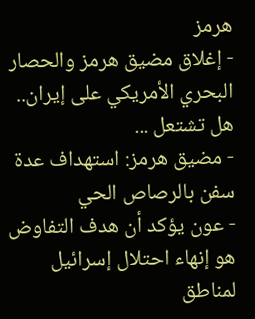هرمز
- إغلاق مضيق هرمز والحصار البحري الأمريكي على إيران.. هل تشتعل ...
- مضيق هرمز: استهداف عدة سفن بالرصاص الحي
- عون يؤكد أن هدف التفاوض هو إنهاء احتلال إسرائيل لمناطق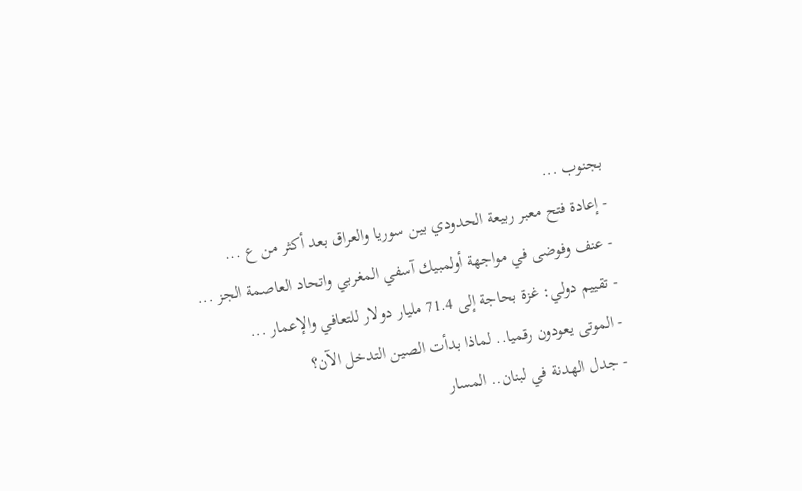بجنوب ...
- إعادة فتح معبر ربيعة الحدودي بين سوريا والعراق بعد أكثر من ع ...
- عنف وفوضى في مواجهة أولمبيك آسفي المغربي واتحاد العاصمة الجز ...
- تقييم دولي: غزة بحاجة إلى 71.4 مليار دولار للتعافي والإعمار ...
- الموتى يعودون رقميا.. لماذا بدأت الصين التدخل الآن؟
- جدل الهدنة في لبنان.. المسار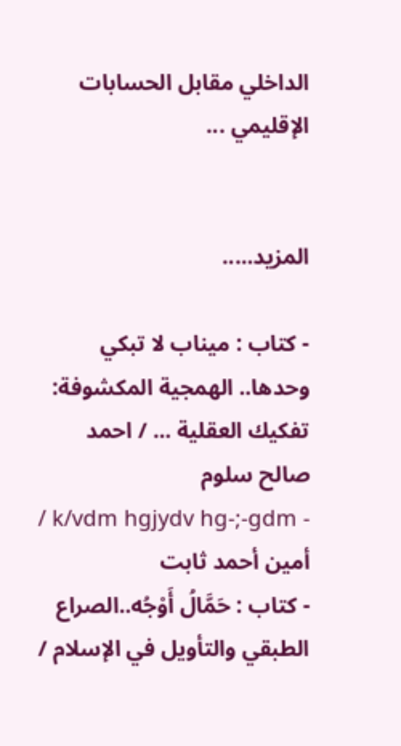الداخلي مقابل الحسابات الإقليمي ...


المزيد.....

- كتاب : ميناب لا تبكي وحدها.. الهمجية المكشوفة: تفكيك العقلية ... / احمد صالح سلوم
- k/vdm hgjydv hg-;-gdm / أمين أحمد ثابت
- كتاب : حَمَّالُ أَوْجُه..الصراع الطبقي والتأويل في الإسلام /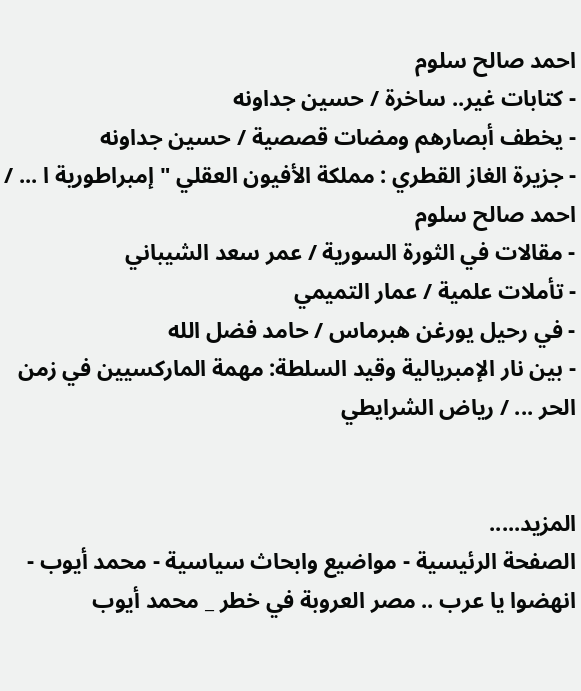احمد صالح سلوم
- كتابات غير.. ساخرة / حسين جداونه
- يخطف أبصارهم ومضات قصصية / حسين جداونه
- جزيرة الغاز القطري : مملكة الأفيون العقلي " إمبراطورية ا ... / احمد صالح سلوم
- مقالات في الثورة السورية / عمر سعد الشيباني
- تأملات علمية / عمار التميمي
- في رحيل يورغن هبرماس / حامد فضل الله
- بين نار الإمبريالية وقيد السلطة: مهمة الماركسيين في زمن الحر ... / رياض الشرايطي


المزيد.....
الصفحة الرئيسية - مواضيع وابحاث سياسية - محمد أيوب - انهضوا يا عرب .. مصر العروبة في خطر _ محمد أيوب